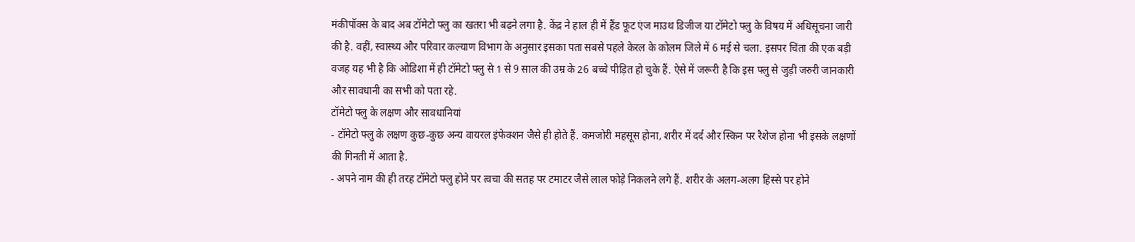मंकीपॉक्स के बाद अब टॉमेटो फ्लु का खतरा भी बढ़ने लगा है. केंद्र ने हाल ही में हैंड फूट एंज माउथ डिजीज या टॉमेटो फ्लु के विषय में अधिसूचना जारी की है. वहीं, स्वास्थ्य और परिवार कल्याण विभाग के अनुसार इसका पता सबसे पहले केरल के कोलम जिले में 6 मई से चला. इसपर चिंता की एक बड़ी वजह यह भी है कि ओडिशा में ही टॉमेटो फ्लु से 1 से 9 साल की उम्र के 26 बच्चे पीड़ित हो चुके हैं. ऐसे में जरूरी है कि इस फ्लु से जुड़ी जरुरी जानकारी और सावधानी का सभी को पता रहे.
टॉमेटो फ्लु के लक्षण और सावधानियां
- टॉमेटो फ्लु के लक्षण कुछ-कुछ अन्य वायरल इंफेक्शन जैसे ही होते हैं. कमजोरी महसूस होना, शरीर में दर्द और स्किन पर रैशेज होना भी इसके लक्षणों की गिनती में आता है.
- अपने नाम की ही तरह टॉमेटो फ्लु होने पर त्वचा की सतह पर टमाटर जैसे लाल फोड़े निकलने लगे हैं. शरीर के अलग-अलग हिस्से पर होने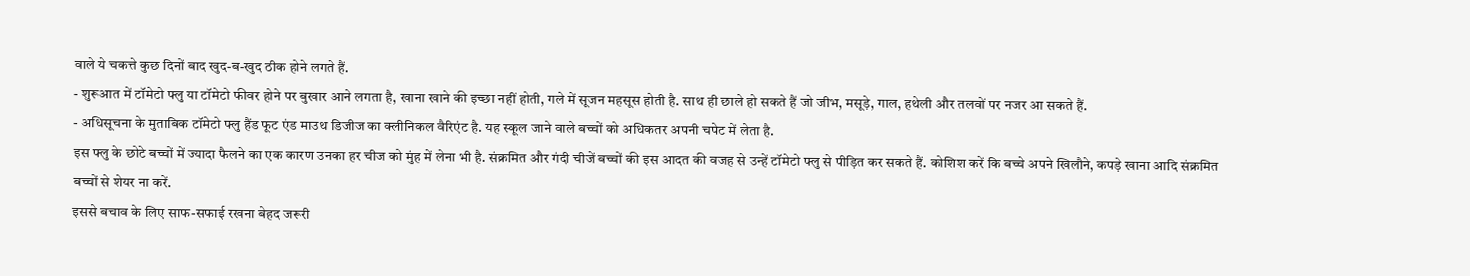वाले ये चकत्ते कुछ दिनों बाद खुद-ब-खुद ठीक होने लगते हैं.
- शुरूआत में टॉमेटो फ्लु या टॉमेटो फीवर होने पर बुखार आने लगता है, खाना खाने की इच्छा नहीं होती, गले में सूजन महसूस होती है. साथ ही छाले हो सकते हैं जो जीभ, मसूड़े, गाल, हथेली और तलवों पर नजर आ सकते हैं.
- अधिसूचना के मुताबिक टॉमेटो फ्लु हैंड फूट एंड माउथ डिजीज का क्लीनिकल वैरिएंट है. यह स्कूल जाने वाले बच्चों को अधिकतर अपनी चपेट में लेता है.
इस फ्लु के छोटे बच्चों में ज्यादा फैलने का एक कारण उनका हर चीज को मुंह में लेना भी है. संक्रमित और गंदी चीजें बच्चों की इस आदत की वजह से उन्हें टॉमेटो फ्लु से पीड़ित कर सकते हैं. कोशिश करें कि बच्चे अपने खिलौने, कपड़े खाना आदि संक्रमित बच्चों से शेयर ना करें.
इससे बचाव के लिए साफ-सफाई रखना बेहद जरूरी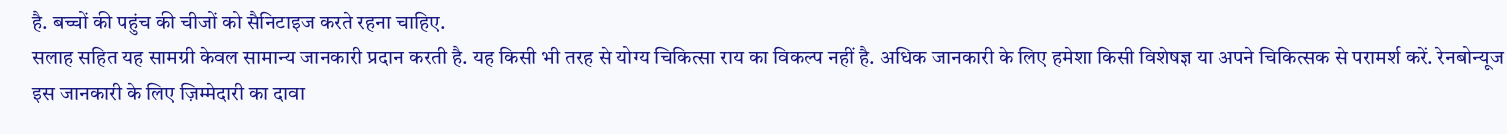है. बच्चों की पहुंच की चीजों को सैनिटाइज करते रहना चाहिए.
सलाह सहित यह सामग्री केवल सामान्य जानकारी प्रदान करती है. यह किसी भी तरह से योग्य चिकित्सा राय का विकल्प नहीं है. अधिक जानकारी के लिए हमेशा किसी विशेषज्ञ या अपने चिकित्सक से परामर्श करें. रेनबोन्यूज इस जानकारी के लिए ज़िम्मेदारी का दावा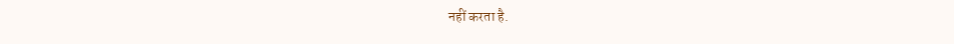नहीं करता है.